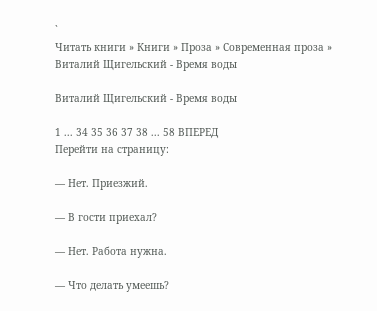`
Читать книги » Книги » Проза » Современная проза » Виталий Щигельский - Время воды

Виталий Щигельский - Время воды

1 ... 34 35 36 37 38 ... 58 ВПЕРЕД
Перейти на страницу:

— Нет. Приезжий.

— В гости приехал?

— Нет. Работа нужна.

— Что делать умеешь?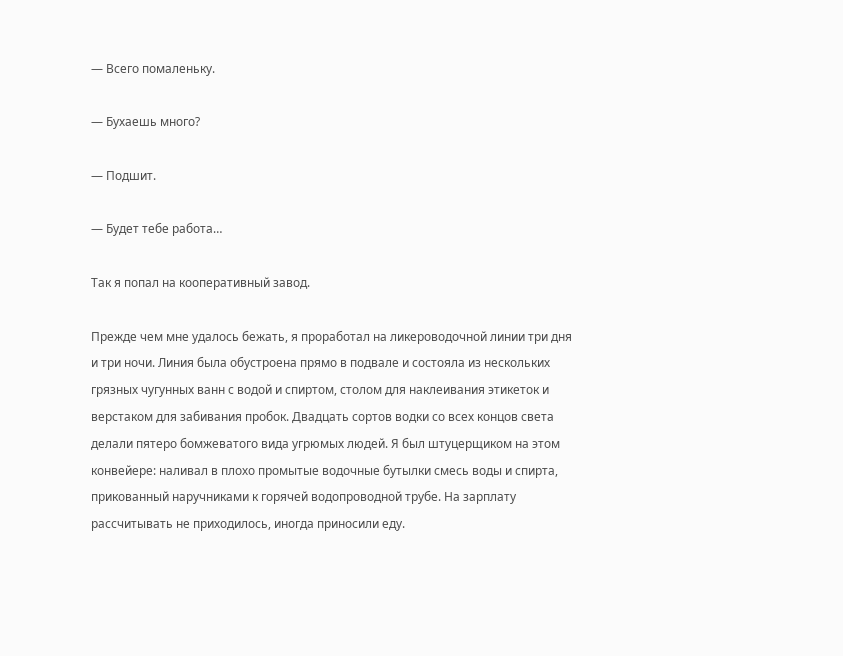— Всего помаленьку.

— Бухаешь много?

— Подшит.

— Будет тебе работа…

Так я попал на кооперативный завод.

Прежде чем мне удалось бежать, я проработал на ликероводочной линии три дня и три ночи. Линия была обустроена прямо в подвале и состояла из нескольких грязных чугунных ванн с водой и спиртом, столом для наклеивания этикеток и верстаком для забивания пробок. Двадцать сортов водки со всех концов света делали пятеро бомжеватого вида угрюмых людей. Я был штуцерщиком на этом конвейере: наливал в плохо промытые водочные бутылки смесь воды и спирта, прикованный наручниками к горячей водопроводной трубе. На зарплату рассчитывать не приходилось, иногда приносили еду.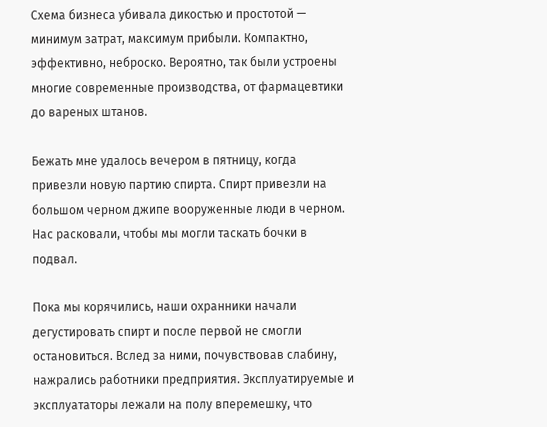Схема бизнеса убивала дикостью и простотой — минимум затрат, максимум прибыли. Компактно, эффективно, неброско. Вероятно, так были устроены многие современные производства, от фармацевтики до вареных штанов.

Бежать мне удалось вечером в пятницу, когда привезли новую партию спирта. Спирт привезли на большом черном джипе вооруженные люди в черном. Нас расковали, чтобы мы могли таскать бочки в подвал.

Пока мы корячились, наши охранники начали дегустировать спирт и после первой не смогли остановиться. Вслед за ними, почувствовав слабину, нажрались работники предприятия. Эксплуатируемые и эксплуататоры лежали на полу вперемешку, что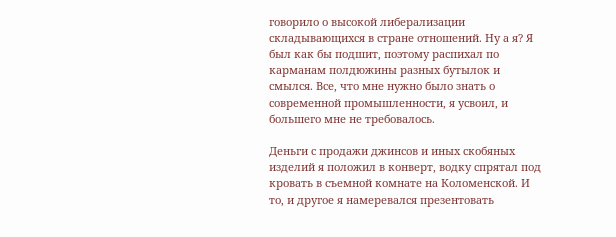говорило о высокой либерализации складывающихся в стране отношений. Ну а я? Я был как бы подшит, поэтому распихал по карманам полдюжины разных бутылок и смылся. Все, что мне нужно было знать о современной промышленности, я усвоил, и большего мне не требовалось.

Деньги с продажи джинсов и иных скобяных изделий я положил в конверт, водку спрятал под кровать в съемной комнате на Коломенской. И то, и другое я намеревался презентовать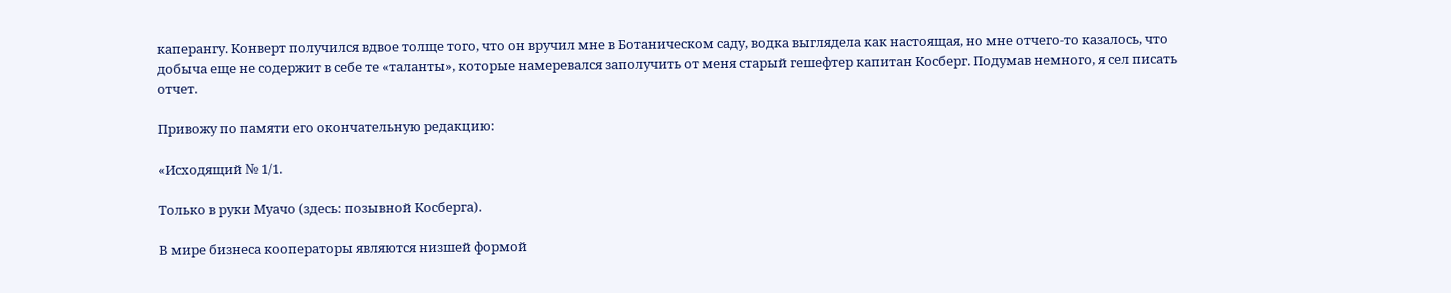каперангу. Конверт получился вдвое толще того, что он вручил мне в Ботаническом саду, водка выглядела как настоящая, но мне отчего-то казалось, что добыча еще не содержит в себе те «таланты», которые намеревался заполучить от меня старый гешефтер капитан Косберг. Подумав немного, я сел писать отчет.

Привожу по памяти его окончательную редакцию:

«Исходящий № 1/1.

Только в руки Муачо (здесь: позывной Косберга).

В мире бизнеса кооператоры являются низшей формой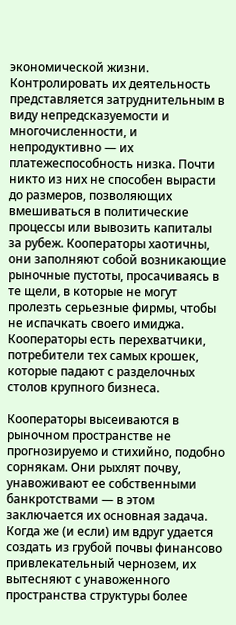экономической жизни. Контролировать их деятельность представляется затруднительным в виду непредсказуемости и многочисленности, и непродуктивно — их платежеспособность низка. Почти никто из них не способен вырасти до размеров, позволяющих вмешиваться в политические процессы или вывозить капиталы за рубеж. Кооператоры хаотичны, они заполняют собой возникающие рыночные пустоты, просачиваясь в те щели, в которые не могут пролезть серьезные фирмы, чтобы не испачкать своего имиджа. Кооператоры есть перехватчики, потребители тех самых крошек, которые падают с разделочных столов крупного бизнеса.

Кооператоры высеиваются в рыночном пространстве не прогнозируемо и стихийно, подобно сорнякам. Они рыхлят почву, унавоживают ее собственными банкротствами — в этом заключается их основная задача. Когда же (и если) им вдруг удается создать из грубой почвы финансово привлекательный чернозем, их вытесняют с унавоженного пространства структуры более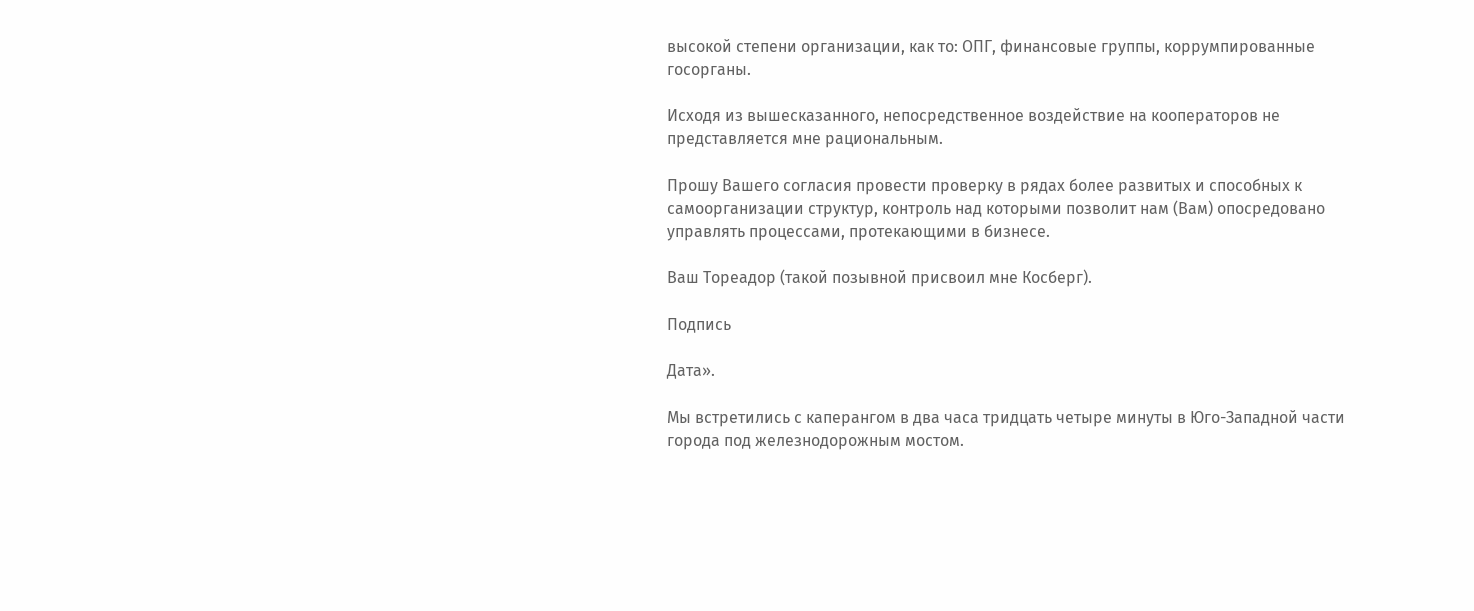высокой степени организации, как то: ОПГ, финансовые группы, коррумпированные госорганы.

Исходя из вышесказанного, непосредственное воздействие на кооператоров не представляется мне рациональным.

Прошу Вашего согласия провести проверку в рядах более развитых и способных к самоорганизации структур, контроль над которыми позволит нам (Вам) опосредовано управлять процессами, протекающими в бизнесе.

Ваш Тореадор (такой позывной присвоил мне Косберг).

Подпись

Дата».

Мы встретились с каперангом в два часа тридцать четыре минуты в Юго-Западной части города под железнодорожным мостом.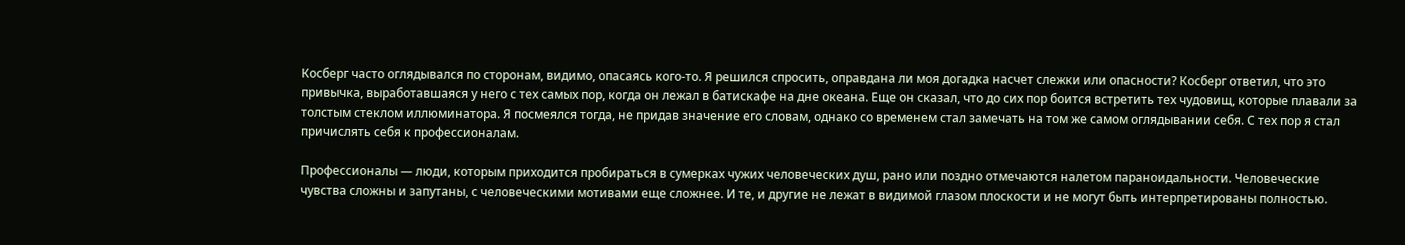Косберг часто оглядывался по сторонам, видимо, опасаясь кого-то. Я решился спросить, оправдана ли моя догадка насчет слежки или опасности? Косберг ответил, что это привычка, выработавшаяся у него с тех самых пор, когда он лежал в батискафе на дне океана. Еще он сказал, что до сих пор боится встретить тех чудовищ, которые плавали за толстым стеклом иллюминатора. Я посмеялся тогда, не придав значение его словам, однако со временем стал замечать на том же самом оглядывании себя. С тех пор я стал причислять себя к профессионалам.

Профессионалы — люди, которым приходится пробираться в сумерках чужих человеческих душ, рано или поздно отмечаются налетом параноидальности. Человеческие чувства сложны и запутаны, с человеческими мотивами еще сложнее. И те, и другие не лежат в видимой глазом плоскости и не могут быть интерпретированы полностью.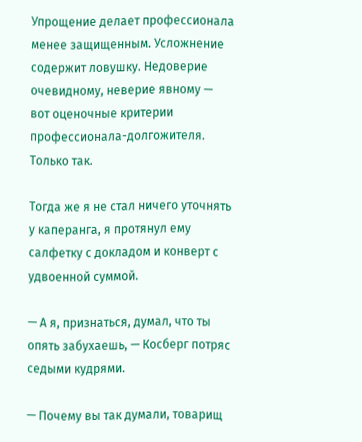Упрощение делает профессионала менее защищенным. Усложнение содержит ловушку. Недоверие очевидному, неверие явному — вот оценочные критерии профессионала-долгожителя. Только так.

Тогда же я не стал ничего уточнять у каперанга, я протянул ему салфетку с докладом и конверт с удвоенной суммой.

— А я, признаться, думал, что ты опять забухаешь, — Косберг потряс седыми кудрями.

— Почему вы так думали, товарищ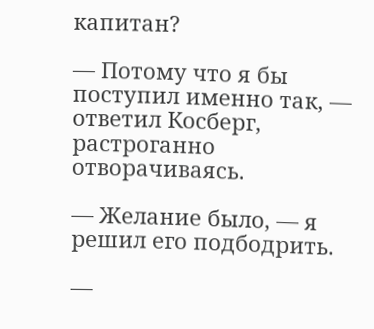капитан?

— Потому что я бы поступил именно так, — ответил Косберг, растроганно отворачиваясь.

— Желание было, — я решил его подбодрить.

—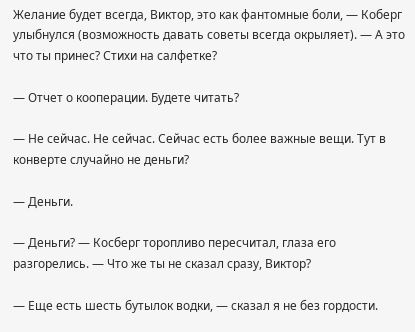Желание будет всегда, Виктор, это как фантомные боли, — Коберг улыбнулся (возможность давать советы всегда окрыляет). — А это что ты принес? Стихи на салфетке?

— Отчет о кооперации. Будете читать?

— Не сейчас. Не сейчас. Сейчас есть более важные вещи. Тут в конверте случайно не деньги?

— Деньги.

— Деньги? — Косберг торопливо пересчитал, глаза его разгорелись. — Что же ты не сказал сразу, Виктор?

— Еще есть шесть бутылок водки, — сказал я не без гордости.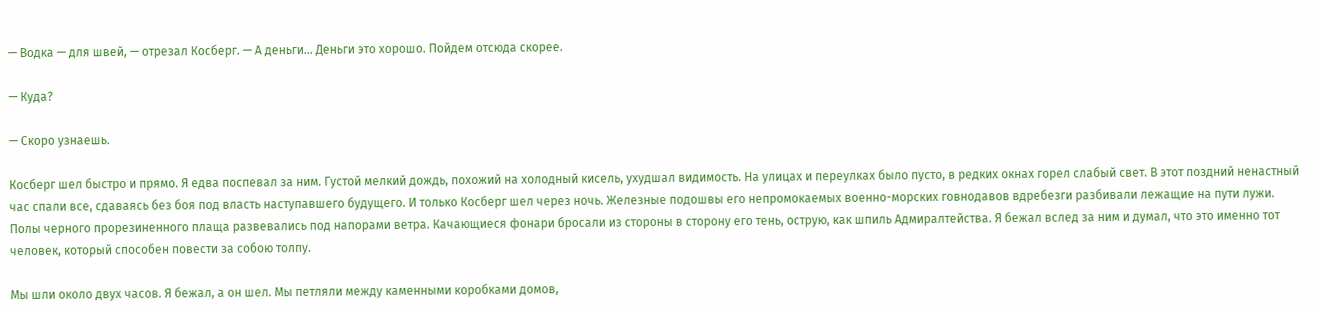— Водка — для швей, — отрезал Косберг. — А деньги… Деньги это хорошо. Пойдем отсюда скорее.

— Куда?

— Скоро узнаешь.

Косберг шел быстро и прямо. Я едва поспевал за ним. Густой мелкий дождь, похожий на холодный кисель, ухудшал видимость. На улицах и переулках было пусто, в редких окнах горел слабый свет. В этот поздний ненастный час спали все, сдаваясь без боя под власть наступавшего будущего. И только Косберг шел через ночь. Железные подошвы его непромокаемых военно-морских говнодавов вдребезги разбивали лежащие на пути лужи. Полы черного прорезиненного плаща развевались под напорами ветра. Качающиеся фонари бросали из стороны в сторону его тень, острую, как шпиль Адмиралтейства. Я бежал вслед за ним и думал, что это именно тот человек, который способен повести за собою толпу.

Мы шли около двух часов. Я бежал, а он шел. Мы петляли между каменными коробками домов,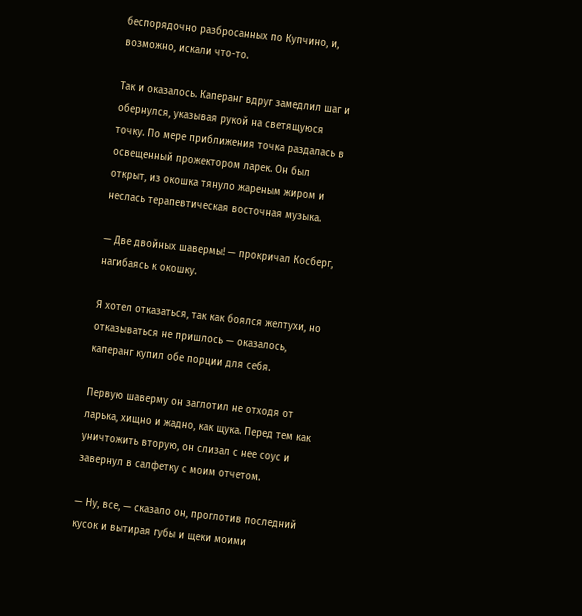беспорядочно разбросанных по Купчино, и, возможно, искали что-то.

Так и оказалось. Каперанг вдруг замедлил шаг и обернулся, указывая рукой на светящуюся точку. По мере приближения точка раздалась в освещенный прожектором ларек. Он был открыт, из окошка тянуло жареным жиром и неслась терапевтическая восточная музыка.

— Две двойных шавермы! — прокричал Косберг, нагибаясь к окошку.

Я хотел отказаться, так как боялся желтухи, но отказываться не пришлось — оказалось, каперанг купил обе порции для себя.

Первую шаверму он заглотил не отходя от ларька, хищно и жадно, как щука. Перед тем как уничтожить вторую, он слизал с нее соус и завернул в салфетку с моим отчетом.

— Ну, все, — сказало он, проглотив последний кусок и вытирая губы и щеки моими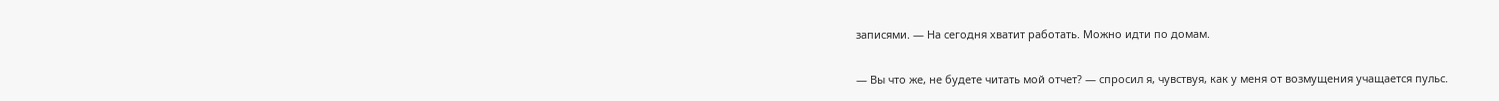записями. — На сегодня хватит работать. Можно идти по домам.

— Вы что же, не будете читать мой отчет? — спросил я, чувствуя, как у меня от возмущения учащается пульс.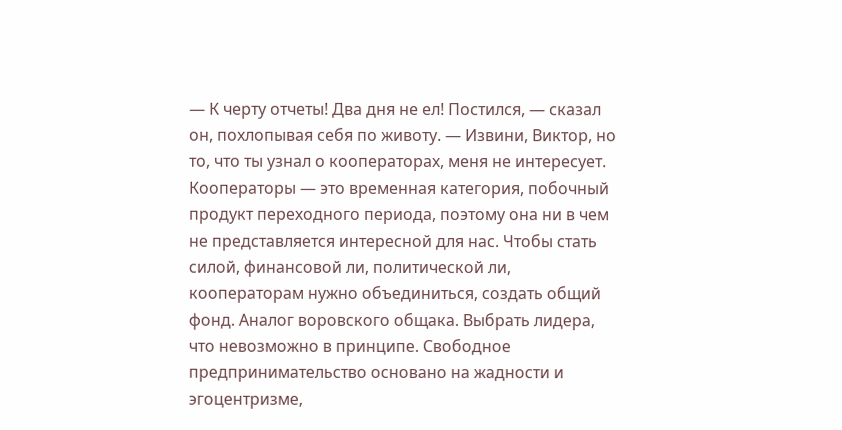— К черту отчеты! Два дня не ел! Постился, — сказал он, похлопывая себя по животу. — Извини, Виктор, но то, что ты узнал о кооператорах, меня не интересует. Кооператоры — это временная категория, побочный продукт переходного периода, поэтому она ни в чем не представляется интересной для нас. Чтобы стать силой, финансовой ли, политической ли, кооператорам нужно объединиться, создать общий фонд. Аналог воровского общака. Выбрать лидера, что невозможно в принципе. Свободное предпринимательство основано на жадности и эгоцентризме,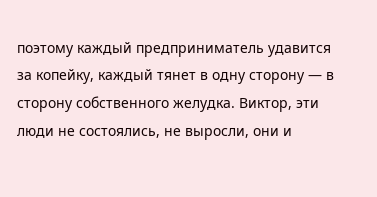поэтому каждый предприниматель удавится за копейку, каждый тянет в одну сторону — в сторону собственного желудка. Виктор, эти люди не состоялись, не выросли, они и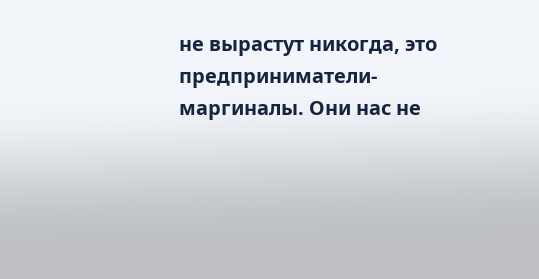не вырастут никогда, это предприниматели-маргиналы. Они нас не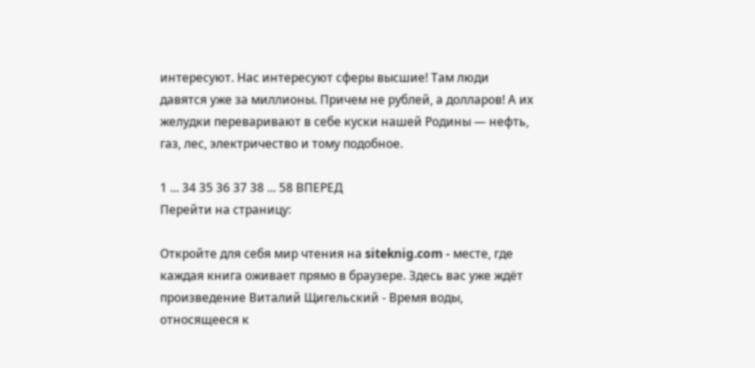интересуют. Нас интересуют сферы высшие! Там люди давятся уже за миллионы. Причем не рублей, а долларов! А их желудки переваривают в себе куски нашей Родины — нефть, газ, лес, электричество и тому подобное.

1 ... 34 35 36 37 38 ... 58 ВПЕРЕД
Перейти на страницу:

Откройте для себя мир чтения на siteknig.com - месте, где каждая книга оживает прямо в браузере. Здесь вас уже ждёт произведение Виталий Щигельский - Время воды, относящееся к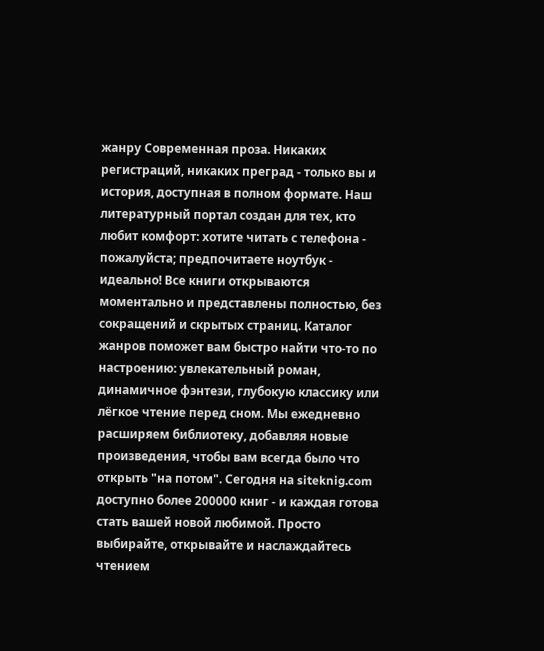жанру Современная проза. Никаких регистраций, никаких преград - только вы и история, доступная в полном формате. Наш литературный портал создан для тех, кто любит комфорт: хотите читать с телефона - пожалуйста; предпочитаете ноутбук - идеально! Все книги открываются моментально и представлены полностью, без сокращений и скрытых страниц. Каталог жанров поможет вам быстро найти что-то по настроению: увлекательный роман, динамичное фэнтези, глубокую классику или лёгкое чтение перед сном. Мы ежедневно расширяем библиотеку, добавляя новые произведения, чтобы вам всегда было что открыть "на потом". Сегодня на siteknig.com доступно более 200000 книг - и каждая готова стать вашей новой любимой. Просто выбирайте, открывайте и наслаждайтесь чтением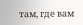там, где вам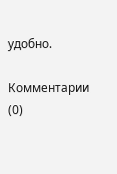удобно.

Комментарии (0)